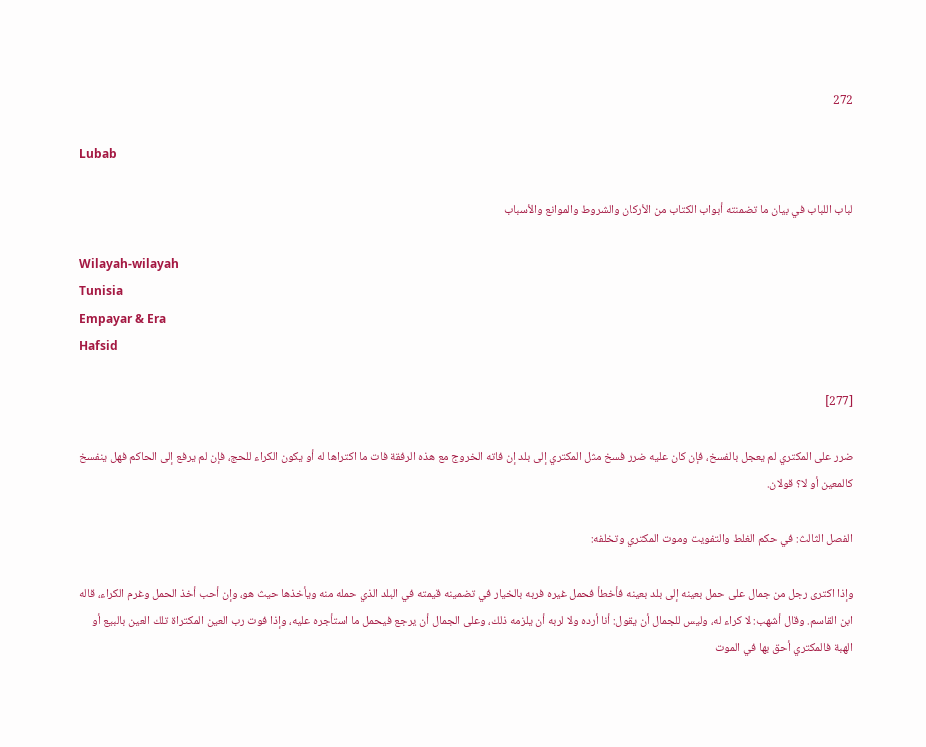272

Lubab

لباب اللباب في بيان ما تضمنته أبواب الكتاب من الأركان والشروط والموانع والأسباب

Wilayah-wilayah
Tunisia
Empayar & Era
Hafsid

[277]

ضرر على المكتري لم يعجل بالفسخ، فإن كان عليه ضرر فسخ مثل المكتري إلى بلد إن فاته الخروج مع هذه الرفقة فات ما اكتراها له أو يكون الكراء للحج، فإن لم يرفع إلى الحاكم فهل ينفسخ كالمعين أو لا؟ قولان.

الفصل الثالث: في حكم الغلط والتفويت وموت المكتري وتخلفه:

وإذا اكترى رجل من جمال على حمل بعينه إلى بلد بعينه فأخطأ فحمل غيره فربه بالخيار في تضمينه قيمته في البلد الذي حمله منه ويأخذها حيث هو، وإن أحب أخذ الحمل وغرم الكراء، قاله ابن القاسم. وقال أشهب: لا كراء له، وليس للجمال أن يقول: أنا أرده ولا لربه أن يلزمه ذلك، وعلى الجمال أن يرجع فيحمل ما استأجره عليه، وإذا فوت رب العين المكتراة تلك العين بالبيع أو الهبة فالمكتري أحق بها في الموت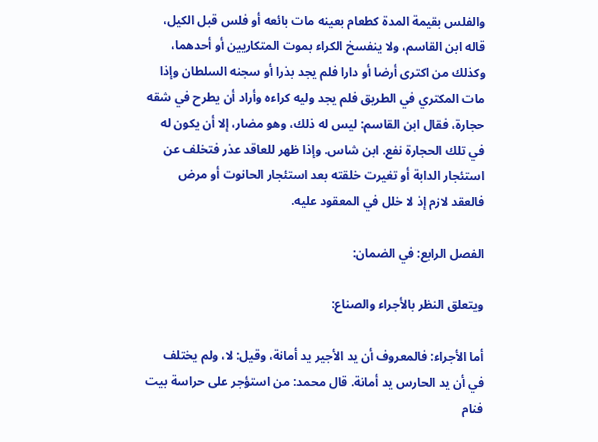والفلس بقيمة المدة كطعام بعينه مات بائعه أو فلس قبل الكيل، قاله ابن القاسم، ولا ينفسخ الكراء بموت المتكاريين أو أحدهما، وكذلك من اكترى أرضا أو دارا فلم يجد بذرا أو سجنه السلطان وإذا مات المكتري في الطريق فلم يجد وليه كراءه وأراد أن يطرح في شقه حجارة، فقال ابن القاسم: ليس له ذلك، وهو مضار، إلا أن يكون له في تلك الحجارة نفع. ابن شاس. وإذا ظهر للعاقد عذر فتخلف عن استئجار الدابة أو تغيرت خلقته بعد استئجار الحانوت أو مرض فالعقد لازم إذ لا خلل في المعقود عليه.

الفصل الرابع: في الضمان:

ويتعلق النظر بالأجراء والصناع:

أما الأجراء: فالمعروف أن يد الأجير يد أمانة، وقيل: لا، ولم يختلف في أن يد الحارس يد أمانة. قال محمد: من استؤجر على حراسة بيت فنام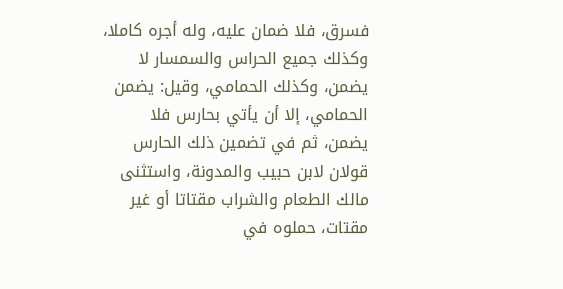فسرق، فلا ضمان عليه، وله أجره كاملا، وكذلك جميع الحراس والسمسار لا يضمن، وكذلك الحمامي، وقيل: يضمن الحمامي، إلا أن يأتي بحارس فلا يضمن، ثم في تضمين ذلك الحارس قولان لابن حبيب والمدونة، واستثنى مالك الطعام والشراب مقتاتا أو غير مقتات، حملوه في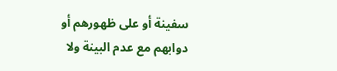سفينة أو على ظهورهم أو دوابهم مع عدم البينة ولا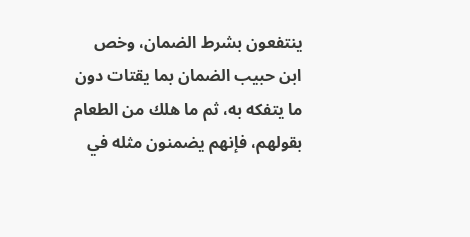ينتفعون بشرط الضمان، وخص ابن حبيب الضمان بما يقتات دون ما يتفكه به، ثم ما هلك من الطعام بقولهم، فإنهم يضمنون مثله في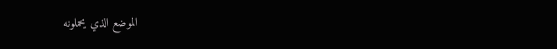الموضع الذي يحملونه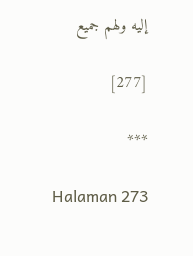إليه ولهم جميع

[277]

***

Halaman 273